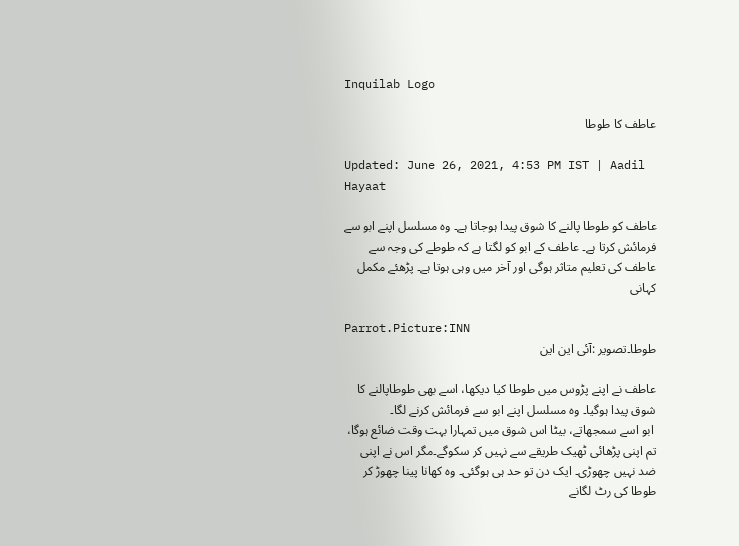Inquilab Logo

عاطف کا طوطا

Updated: June 26, 2021, 4:53 PM IST | Aadil Hayaat

عاطف کو طوطا پالنے کا شوق پیدا ہوجاتا ہے۔ وہ مسلسل اپنے ابو سے فرمائش کرتا ہے۔ عاطف کے ابو کو لگتا ہے کہ طوطے کی وجہ سے عاطف کی تعلیم متاثر ہوگی اور آخر میں وہی ہوتا ہے۔ پڑھئے مکمل کہانی

Parrot.Picture:INN
طوطا۔تصویر :آئی این این

عاطف نے اپنے پڑوس میں طوطا کیا دیکھا، اسے بھی طوطاپالنے کا شوق پیدا ہوگیا۔ وہ مسلسل اپنے ابو سے فرمائش کرنے لگا۔
 ابو اسے سمجھاتے، بیٹا اس شوق میں تمہارا بہت وقت ضائع ہوگا، تم اپنی پڑھائی ٹھیک طریقے سے نہیں کر سکوگے۔مگر اس نے اپنی ضد نہیں چھوڑی۔ ایک دن تو حد ہی ہوگئی۔ وہ کھانا پینا چھوڑ کر طوطا کی رٹ لگانے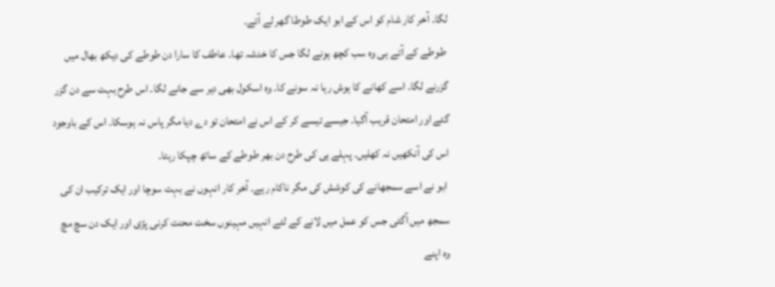لگا۔ آخر کار شام کو اس کے ابو ایک طوطا گھر لے آئے۔
 طوطے کے آتے ہی وہ سب کچھ ہونے لگا جس کا خدشہ تھا۔ عاطف کا سارا دن طوطے کی دیکھ بھال میں گزرنے لگا۔ اسے کھانے کا ہوش رہا نہ سونے کا۔ وہ اسکول بھی دیر سے جانے لگا۔ اس طرح بہت سے دن گزر گئے اور امتحان قریب آگیا۔ جیسے تیسے کر کے اس نے امتحان تو دے دیا مگر پاس نہ ہوسکا۔ اس کے باوجود اس کی آنکھیں نہ کھلیں۔ پہلے ہی کی طرح دن بھر طوطے کے ساتھ چپکا رہتا۔
 ابو نے اسے سمجھانے کی کوشش کی مگر ناکام رہے۔ آخر کار انہوں نے بہت سوچا اور ایک ترکیب ان کی سمجھ میں آگئی جس کو عمل میں لانے کے لئے انہیں مہینوں سخت محنت کرنی پڑی اور ایک دن سچ مچ وہ اپنے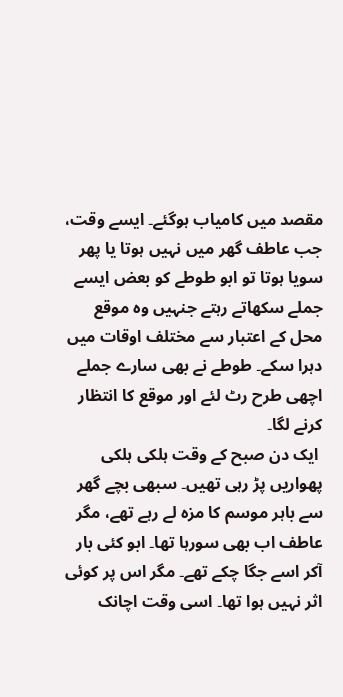مقصد میں کامیاب ہوگئے۔ ایسے وقت، جب عاطف گھر میں نہیں ہوتا یا پھر سویا ہوتا تو ابو طوطے کو بعض ایسے جملے سکھاتے رہتے جنہیں وہ موقع محل کے اعتبار سے مختلف اوقات میں دہرا سکے۔ طوطے نے بھی سارے جملے اچھی طرح رٹ لئے اور موقع کا انتظار کرنے لگا۔
 ایک دن صبح کے وقت ہلکی ہلکی پھواریں پڑ رہی تھیں۔ سبھی بچے گھر سے باہر موسم کا مزہ لے رہے تھے، مگر عاطف اب بھی سورہا تھا۔ ابو کئی بار آکر اسے جگا چکے تھے۔ مگر اس پر کوئی اثر نہیں ہوا تھا۔ اسی وقت اچانک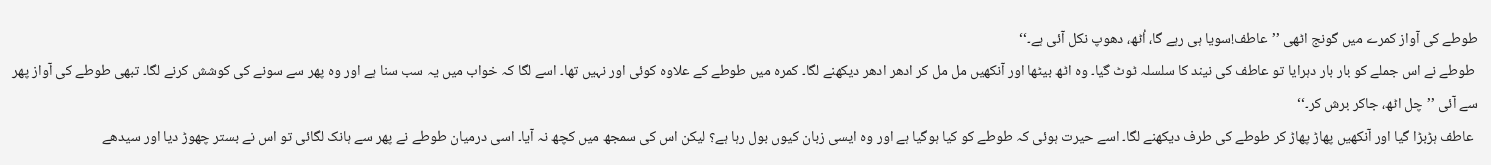طوطے کی آواز کمرے میں گونج اٹھی ’’عاطف!سویا ہی رہے گا، اُٹھ، دھوپ نکل آئی ہے۔‘‘
 طوطے نے اس جملے کو بار بار دہرایا تو عاطف کی نیند کا سلسلہ ٹوٹ گیا۔ وہ اٹھ بیٹھا اور آنکھیں مل مل کر ادھر ادھر دیکھنے لگا۔ کمرہ میں طوطے کے علاوہ کوئی اور نہیں تھا۔ اسے لگا کہ خواب میں یہ سب سنا ہے اور وہ پھر سے سونے کی کوشش کرنے لگا۔ تبھی طوطے کی آواز پھر سے آئی ’’چل اٹھ، جاکر برش کر۔‘‘
 عاطف ہڑبڑا گیا اور آنکھیں پھاڑ پھاڑ کر طوطے کی طرف دیکھنے لگا۔ اسے حیرت ہوئی کہ طوطے کو کیا ہوگیا ہے اور وہ ایسی زبان کیوں بول رہا ہے؟ لیکن اس کی سمجھ میں کچھ نہ آیا۔ اسی درمیان طوطے نے پھر سے ہانک لگائی تو اس نے بستر چھوڑ دیا اور سیدھے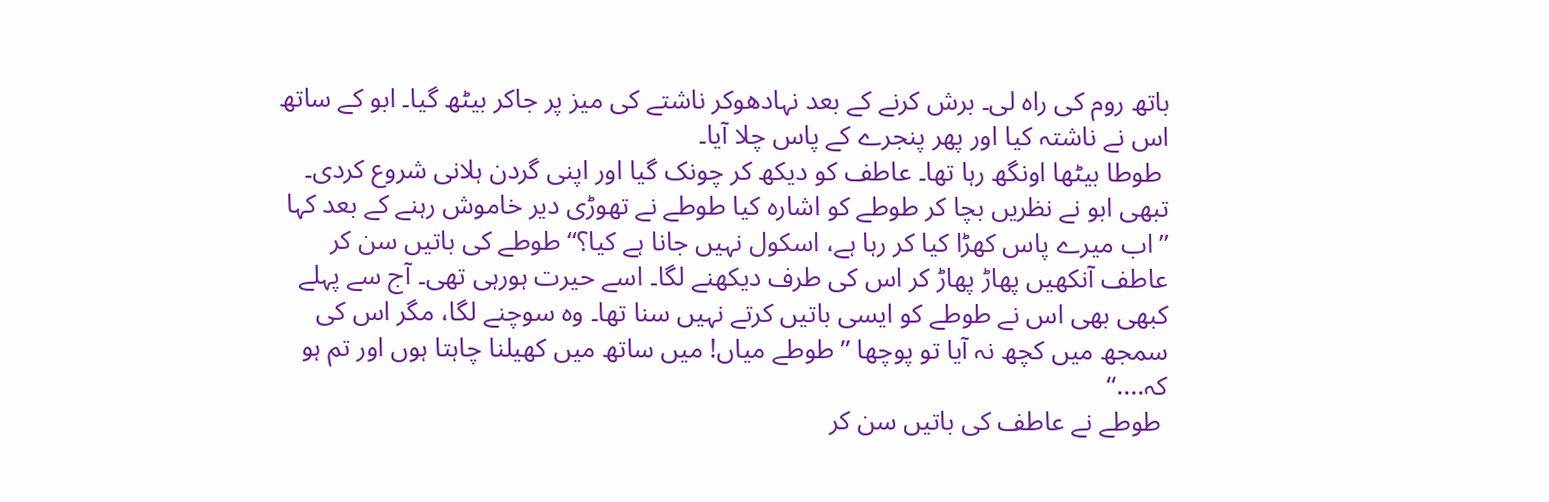باتھ روم کی راہ لی۔ برش کرنے کے بعد نہادھوکر ناشتے کی میز پر جاکر بیٹھ گیا۔ ابو کے ساتھ اس نے ناشتہ کیا اور پھر پنجرے کے پاس چلا آیا۔
 طوطا بیٹھا اونگھ رہا تھا۔ عاطف کو دیکھ کر چونک گیا اور اپنی گردن ہلانی شروع کردی۔ تبھی ابو نے نظریں بچا کر طوطے کو اشارہ کیا طوطے نے تھوڑی دیر خاموش رہنے کے بعد کہا ’’اب میرے پاس کھڑا کیا کر رہا ہے، اسکول نہیں جانا ہے کیا؟‘‘ طوطے کی باتیں سن کر عاطف آنکھیں پھاڑ پھاڑ کر اس کی طرف دیکھنے لگا۔ اسے حیرت ہورہی تھی۔ آج سے پہلے کبھی بھی اس نے طوطے کو ایسی باتیں کرتے نہیں سنا تھا۔ وہ سوچنے لگا، مگر اس کی سمجھ میں کچھ نہ آیا تو پوچھا ’’طوطے میاں! میں ساتھ میں کھیلنا چاہتا ہوں اور تم ہو کہ....‘‘
 طوطے نے عاطف کی باتیں سن کر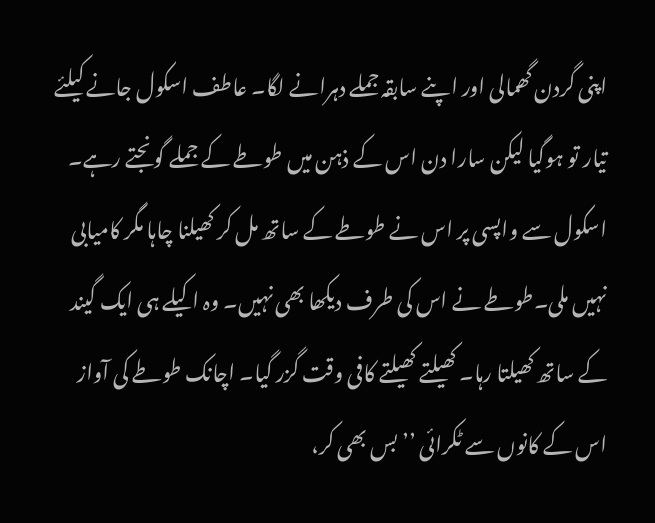اپنی گردن گھمالی اور اپنے سابقہ جملے دہرانے لگا۔ عاطف اسکول جانے کیلئے تیار تو ہوگیا لیکن سارا دن اس کے ذہن میں طوطے کے جملے گونجتے رہے۔ اسکول سے واپسی پر اس نے طوطے کے ساتھ مل کر کھیلنا چاہا مگر کامیابی نہیں ملی۔طوطے نے اس کی طرف دیکھا بھی نہیں۔ وہ اکیلے ہی ایک گیند کے ساتھ کھیلتا رہا۔ کھیلتے کھیلتے کافی وقت گزر گیا۔ اچانک طوطے کی آواز اس کے کانوں سے ٹکرائی ’’بس بھی کر،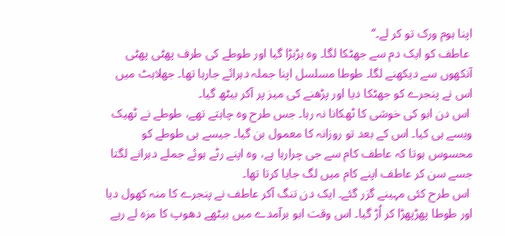اپنا ہوم ورک تو کر لے۔‘‘
 عاطف کو ایک دم سے جھٹکا لگا۔ وہ ہڑبڑا گیا اور طوطے کی طرف پھٹی پھٹی آنکھوں سے دیکھنے لگا۔ طوطا مسلسل اپنا جملہ دہرائے جارہا تھا۔ جھلاہٹ میں اس نے پنجرے کو جھٹکا دیا اور پڑھنے کی میز پر آکر بیٹھ گیا۔
 اس دن ابو کی خوشی کا ٹھکانا نہ رہا۔ جس طرح وہ چاہتے تھے، طوطے نے ٹھیک ویسے ہی کیا۔ اس کے بعد تو روزانہ کا معمول بن گیا۔ جیسے ہی طوطے کو محسوس ہوتا کہ عاطف کام سے جی چرارہا ہے، وہ اپنے رٹے ہوئے جملے دہرانے لگتا جسے سن کر عاطف اپنے کام میں لگ جایا کرتا تھا۔
 اس طرح کئی مہینے گزر گئے۔ ایک دن تنگ آکر عاطف نے پنجرے کا منہ کھول دیا اور طوطا پھڑپھڑا کر اُڑ گیا۔ اس وقت ابو برآمدے میں بیٹھے دھوپ کا مزہ لے رہے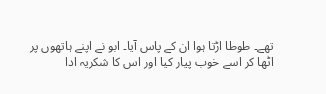تھے۔ طوطا اڑتا ہوا ان کے پاس آیا۔ ابو نے اپنے ہاتھوں پر اٹھا کر اسے خوب پیار کیا اور اس کا شکریہ ادا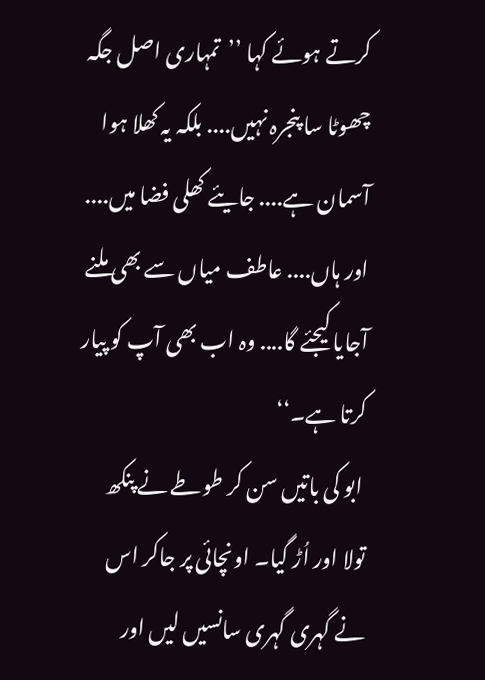کرتے ہوئے کہا ’’تمہاری اصل جگہ چھوٹا سا پنجرہ نہیں.... بلکہ یہ کھلا ہوا آسمان ہے.... جایئے کھلی فضا میں.... اور ہاں.... عاطف میاں سے بھی ملنے آجایا کیجئے گا.... وہ اب بھی آپ کو پیار کرتا ہے۔‘‘
 ابو کی باتیں سن کر طوطے نے پنکھ تولا اور اُڑ گیا۔ اونچائی پر جاکر اس نے گہری گہری سانسیں لیں اور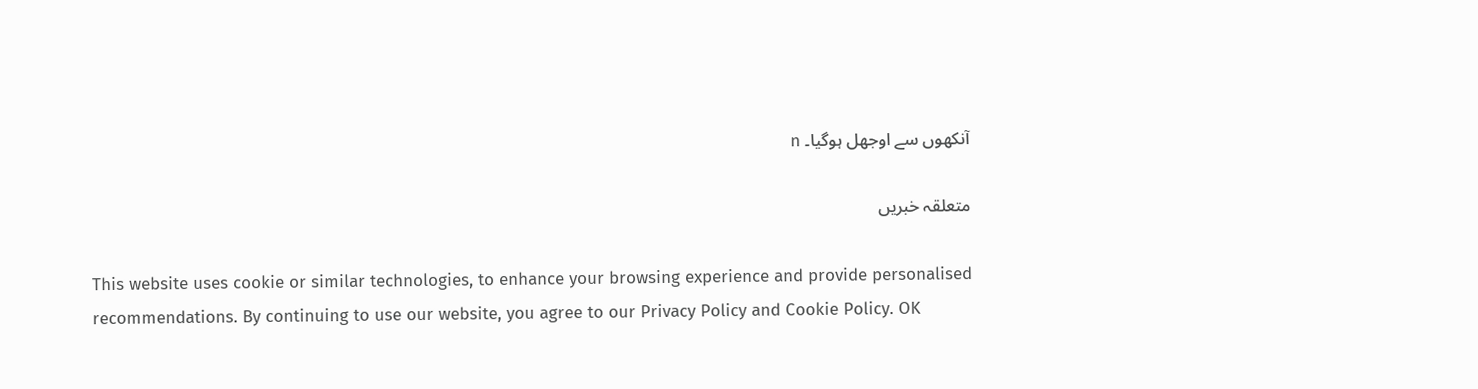آنکھوں سے اوجھل ہوگیا۔ n

متعلقہ خبریں

This website uses cookie or similar technologies, to enhance your browsing experience and provide personalised recommendations. By continuing to use our website, you agree to our Privacy Policy and Cookie Policy. OK